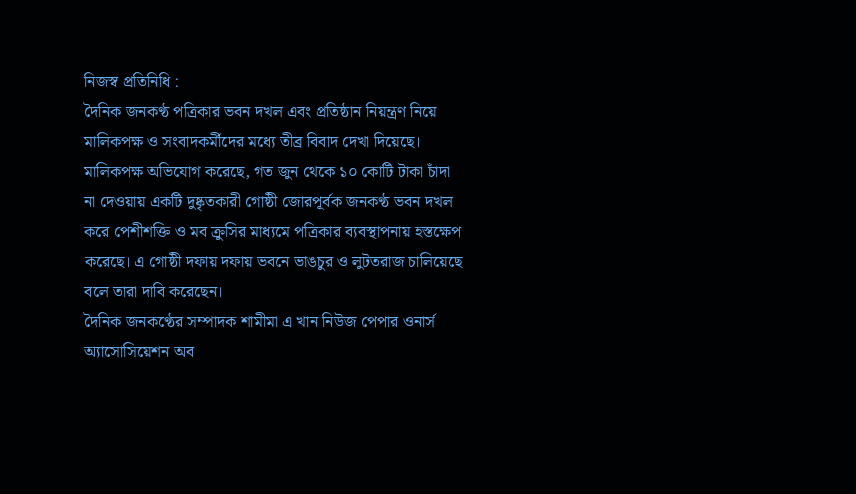নিজস্ব প্রতিনিধি :
দৈনিক জনকণ্ঠ পত্রিকার ভবন দখল এবং প্রতিষ্ঠান নিয়ন্ত্রণ নিয়ে মালিকপক্ষ ও সংবাদকর্মীদের মধ্যে তীব্র বিবাদ দেখা দিয়েছে। মালিকপক্ষ অভিযোগ করেছে, গত জুন থেকে ১০ কোটি টাকা চাঁদা না দেওয়ায় একটি দুষ্কৃতকারী গোষ্ঠী জোরপূর্বক জনকণ্ঠ ভবন দখল করে পেশীশক্তি ও মব ক্রুসির মাধ্যমে পত্রিকার ব্যবস্থাপনায় হস্তক্ষেপ করেছে। এ গোষ্ঠী দফায় দফায় ভবনে ভাঙচুর ও লুটতরাজ চালিয়েছে বলে তারা দাবি করেছেন।
দৈনিক জনকণ্ঠের সম্পাদক শামীমা এ খান নিউজ পেপার ওনার্স অ্যাসোসিয়েশন অব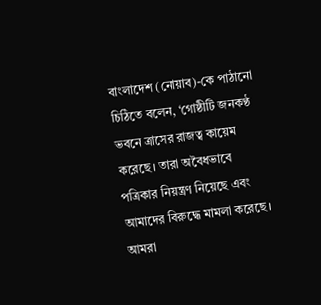বাংলাদেশ (নোয়াব)-কে পাঠানো চিঠিতে বলেন, ‘গোষ্ঠীটি জনকণ্ঠ ভবনে ত্রাসের রাজত্ব কায়েম করেছে। তারা অবৈধভাবে পত্রিকার নিয়ন্ত্রণ নিয়েছে এবং আমাদের বিরুদ্ধে মামলা করেছে। আমরা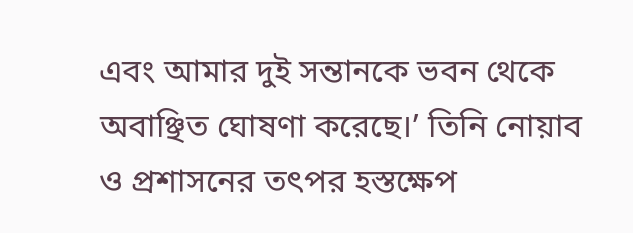এবং আমার দুই সন্তানকে ভবন থেকে অবাঞ্ছিত ঘোষণা করেছে।’ তিনি নোয়াব ও প্রশাসনের তৎপর হস্তক্ষেপ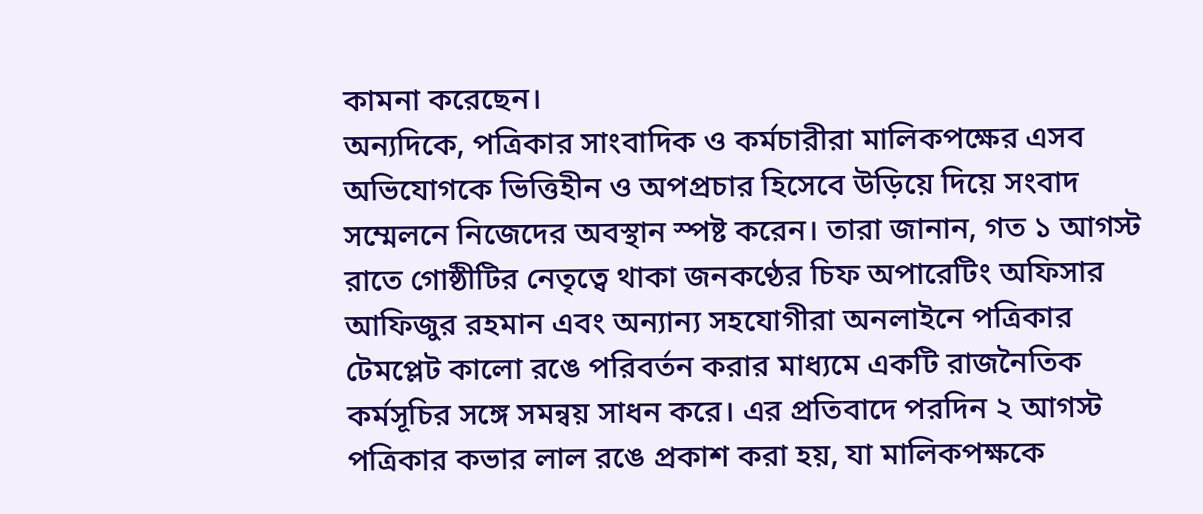কামনা করেছেন।
অন্যদিকে, পত্রিকার সাংবাদিক ও কর্মচারীরা মালিকপক্ষের এসব অভিযোগকে ভিত্তিহীন ও অপপ্রচার হিসেবে উড়িয়ে দিয়ে সংবাদ সম্মেলনে নিজেদের অবস্থান স্পষ্ট করেন। তারা জানান, গত ১ আগস্ট রাতে গোষ্ঠীটির নেতৃত্বে থাকা জনকণ্ঠের চিফ অপারেটিং অফিসার আফিজুর রহমান এবং অন্যান্য সহযোগীরা অনলাইনে পত্রিকার টেমপ্লেট কালো রঙে পরিবর্তন করার মাধ্যমে একটি রাজনৈতিক কর্মসূচির সঙ্গে সমন্বয় সাধন করে। এর প্রতিবাদে পরদিন ২ আগস্ট পত্রিকার কভার লাল রঙে প্রকাশ করা হয়, যা মালিকপক্ষকে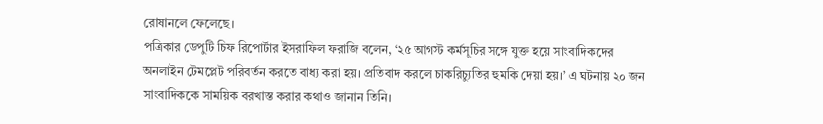রোষানলে ফেলেছে।
পত্রিকার ডেপুটি চিফ রিপোর্টার ইসরাফিল ফরাজি বলেন, ‘২৫ আগস্ট কর্মসূচির সঙ্গে যুক্ত হয়ে সাংবাদিকদের অনলাইন টেমপ্লেট পরিবর্তন করতে বাধ্য করা হয়। প্রতিবাদ করলে চাকরিচ্যুতির হুমকি দেয়া হয়।’ এ ঘটনায় ২০ জন সাংবাদিককে সাময়িক বরখাস্ত করার কথাও জানান তিনি।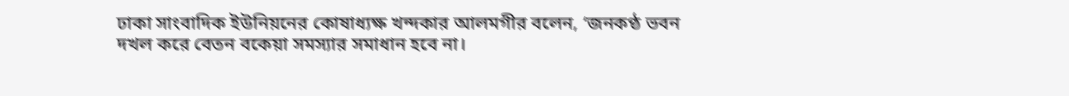ঢাকা সাংবাদিক ইউনিয়নের কোষাধ্যক্ষ খন্দকার আলমগীর বলেন, ‘জনকণ্ঠ ভবন দখল করে বেতন বকেয়া সমস্যার সমাধান হবে না।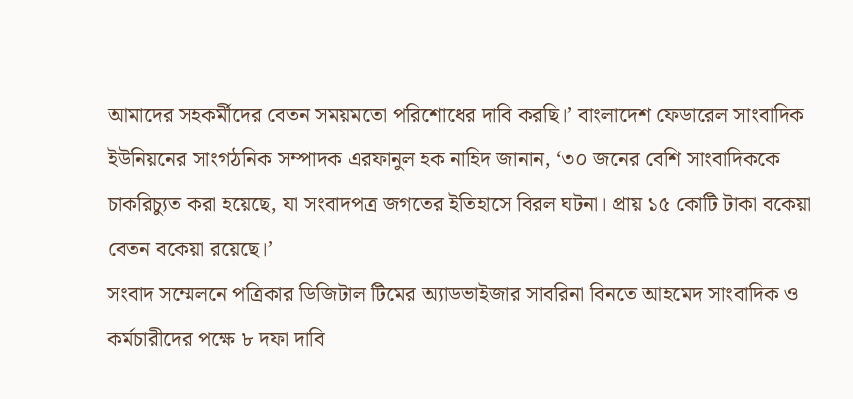আমাদের সহকর্মীদের বেতন সময়মতো পরিশোধের দাবি করছি।’ বাংলাদেশ ফেডারেল সাংবাদিক ইউনিয়নের সাংগঠনিক সম্পাদক এরফানুল হক নাহিদ জানান, ‘৩০ জনের বেশি সাংবাদিককে চাকরিচ্যুত করা হয়েছে, যা সংবাদপত্র জগতের ইতিহাসে বিরল ঘটনা। প্রায় ১৫ কোটি টাকা বকেয়া বেতন বকেয়া রয়েছে।’
সংবাদ সম্মেলনে পত্রিকার ডিজিটাল টিমের অ্যাডভাইজার সাবরিনা বিনতে আহমেদ সাংবাদিক ও কর্মচারীদের পক্ষে ৮ দফা দাবি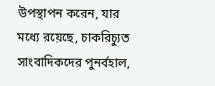উপস্থাপন করেন, যার মধ্যে রয়েছে, চাকরিচ্যুত সাংবাদিকদের পুনর্বহাল,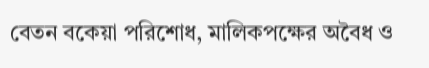বেতন বকেয়া পরিশোধ, মালিকপক্ষের অবৈধ ও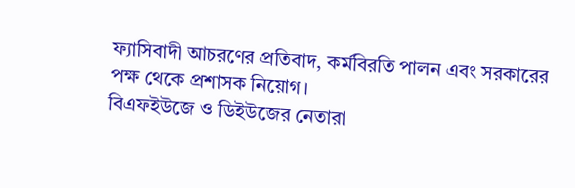ফ্যাসিবাদী আচরণের প্রতিবাদ, কর্মবিরতি পালন এবং সরকারের পক্ষ থেকে প্রশাসক নিয়োগ।
বিএফইউজে ও ডিইউজের নেতারা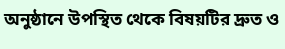অনুষ্ঠানে উপস্থিত থেকে বিষয়টির দ্রুত ও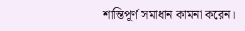শান্তিপূর্ণ সমাধান কামনা করেন।